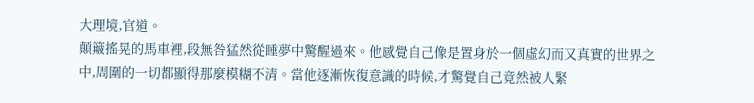大理境,官道。
顛簸搖晃的馬車裡,段無咎猛然從睡夢中驚醒過來。他感覺自己像是置身於一個虛幻而又真實的世界之中,周圍的一切都顯得那麼模糊不清。當他逐漸恢復意識的時候,才驚覺自己竟然被人緊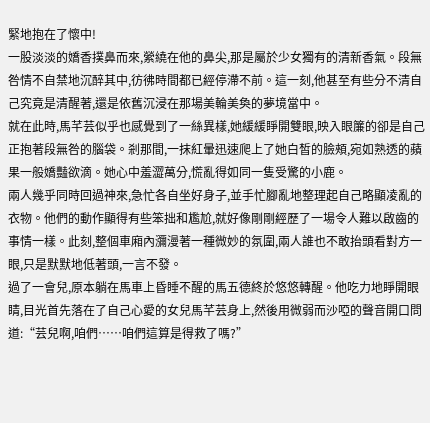緊地抱在了懷中!
一股淡淡的嬌香撲鼻而來,縈繞在他的鼻尖,那是屬於少女獨有的清新香氣。段無咎情不自禁地沉醉其中,彷彿時間都已經停滯不前。這一刻,他甚至有些分不清自己究竟是清醒著,還是依舊沉浸在那場美輪美奐的夢境當中。
就在此時,馬芊芸似乎也感覺到了一絲異樣,她緩緩睜開雙眼,映入眼簾的卻是自己正抱著段無咎的腦袋。剎那間,一抹紅暈迅速爬上了她白皙的臉頰,宛如熟透的蘋果一般嬌豔欲滴。她心中羞澀萬分,慌亂得如同一隻受驚的小鹿。
兩人幾乎同時回過神來,急忙各自坐好身子,並手忙腳亂地整理起自己略顯凌亂的衣物。他們的動作顯得有些笨拙和尷尬,就好像剛剛經歷了一場令人難以啟齒的事情一樣。此刻,整個車廂內瀰漫著一種微妙的氛圍,兩人誰也不敢抬頭看對方一眼,只是默默地低著頭,一言不發。
過了一會兒,原本躺在馬車上昏睡不醒的馬五德終於悠悠轉醒。他吃力地睜開眼睛,目光首先落在了自己心愛的女兒馬芊芸身上,然後用微弱而沙啞的聲音開口問道:“芸兒啊,咱們……咱們這算是得救了嗎?”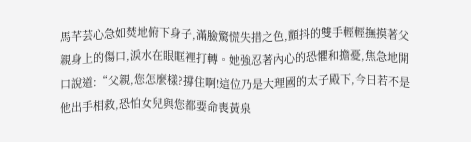馬芊芸心急如焚地俯下身子,滿臉驚慌失措之色,顫抖的雙手輕輕撫摸著父親身上的傷口,淚水在眼眶裡打轉。她強忍著內心的恐懼和擔憂,焦急地開口說道:“父親,您怎麼樣?撐住啊!這位乃是大理國的太子殿下,今日若不是他出手相救,恐怕女兒與您都要命喪黃泉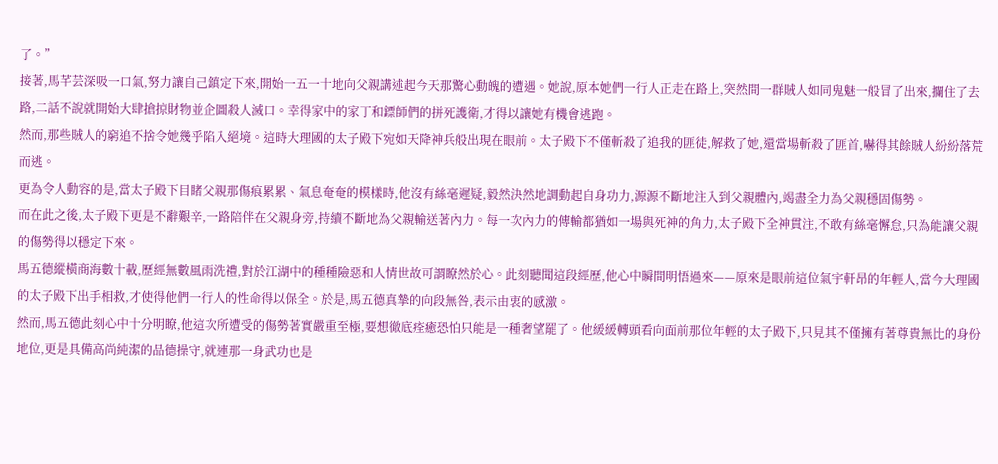了。”
接著,馬芊芸深吸一口氣,努力讓自己鎮定下來,開始一五一十地向父親講述起今天那驚心動魄的遭遇。她說,原本她們一行人正走在路上,突然間一群賊人如同鬼魅一般冒了出來,攔住了去路,二話不說就開始大肆搶掠財物並企圖殺人滅口。幸得家中的家丁和鏢師們的拼死護衛,才得以讓她有機會逃跑。
然而,那些賊人的窮追不捨令她幾乎陷入絕境。這時大理國的太子殿下宛如天降神兵般出現在眼前。太子殿下不僅斬殺了追我的匪徒,解救了她,還當場斬殺了匪首,嚇得其餘賊人紛紛落荒而逃。
更為令人動容的是,當太子殿下目睹父親那傷痕累累、氣息奄奄的模樣時,他沒有絲毫遲疑,毅然決然地調動起自身功力,源源不斷地注入到父親體內,竭盡全力為父親穩固傷勢。
而在此之後,太子殿下更是不辭艱辛,一路陪伴在父親身旁,持續不斷地為父親輸送著內力。每一次內力的傳輸都猶如一場與死神的角力,太子殿下全神貫注,不敢有絲毫懈怠,只為能讓父親的傷勢得以穩定下來。
馬五德縱橫商海數十載,歷經無數風雨洗禮,對於江湖中的種種險惡和人情世故可謂瞭然於心。此刻聽聞這段經歷,他心中瞬間明悟過來——原來是眼前這位氣宇軒昂的年輕人,當今大理國的太子殿下出手相救,才使得他們一行人的性命得以保全。於是,馬五德真摯的向段無咎,表示由衷的感激。
然而,馬五德此刻心中十分明瞭,他這次所遭受的傷勢著實嚴重至極,要想徹底痊癒恐怕只能是一種奢望罷了。他緩緩轉頭看向面前那位年輕的太子殿下,只見其不僅擁有著尊貴無比的身份地位,更是具備高尚純潔的品德操守,就連那一身武功也是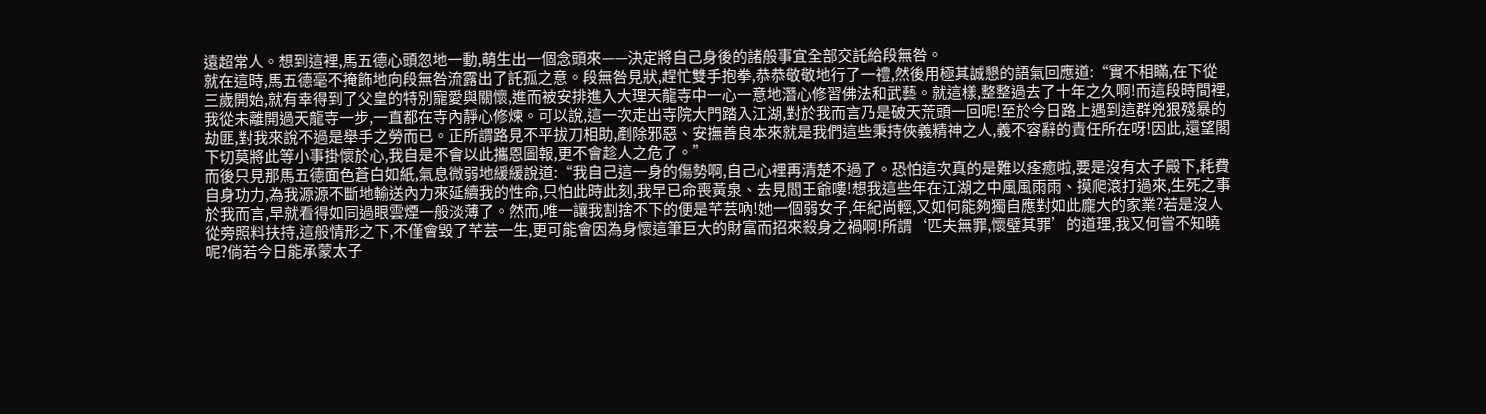遠超常人。想到這裡,馬五德心頭忽地一動,萌生出一個念頭來——決定將自己身後的諸般事宜全部交託給段無咎。
就在這時,馬五德毫不掩飾地向段無咎流露出了託孤之意。段無咎見狀,趕忙雙手抱拳,恭恭敬敬地行了一禮,然後用極其誠懇的語氣回應道:“實不相瞞,在下從三歲開始,就有幸得到了父皇的特別寵愛與關懷,進而被安排進入大理天龍寺中一心一意地潛心修習佛法和武藝。就這樣,整整過去了十年之久啊!而這段時間裡,我從未離開過天龍寺一步,一直都在寺內靜心修煉。可以說,這一次走出寺院大門踏入江湖,對於我而言乃是破天荒頭一回呢!至於今日路上遇到這群兇狠殘暴的劫匪,對我來說不過是舉手之勞而已。正所謂路見不平拔刀相助,剷除邪惡、安撫善良本來就是我們這些秉持俠義精神之人,義不容辭的責任所在呀!因此,還望閣下切莫將此等小事掛懷於心,我自是不會以此攜恩圖報,更不會趁人之危了。”
而後只見那馬五德面色蒼白如紙,氣息微弱地緩緩說道:“我自己這一身的傷勢啊,自己心裡再清楚不過了。恐怕這次真的是難以痊癒啦,要是沒有太子殿下,耗費自身功力,為我源源不斷地輸送內力來延續我的性命,只怕此時此刻,我早已命喪黃泉、去見閻王爺嘍!想我這些年在江湖之中風風雨雨、摸爬滾打過來,生死之事於我而言,早就看得如同過眼雲煙一般淡薄了。然而,唯一讓我割捨不下的便是芊芸吶!她一個弱女子,年紀尚輕,又如何能夠獨自應對如此龐大的家業?若是沒人從旁照料扶持,這般情形之下,不僅會毀了芊芸一生,更可能會因為身懷這筆巨大的財富而招來殺身之禍啊!所謂‘匹夫無罪,懷璧其罪’的道理,我又何嘗不知曉呢?倘若今日能承蒙太子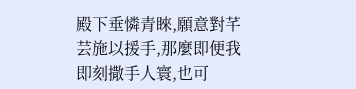殿下垂憐青睞,願意對芊芸施以援手,那麼即便我即刻撒手人寰,也可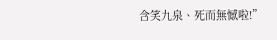含笑九泉、死而無憾啦!”